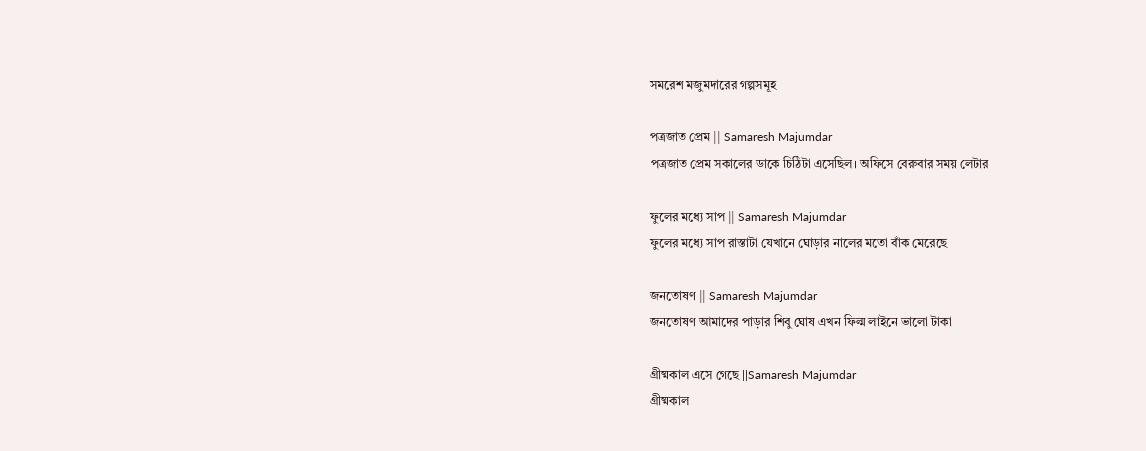সমরেশ মজুমদারের গল্পসমূহ

পত্ৰজাত প্রেম || Samaresh Majumdar
পত্ৰজাত প্রেম সকালের ডাকে চিঠিটা এসেছিল। অফিসে বেরুবার সময় লেটার

ফুলের মধ্যে সাপ || Samaresh Majumdar
ফুলের মধ্যে সাপ রাস্তাটা যেখানে ঘোড়ার নালের মতো বাঁক মেরেছে

জনতোষণ || Samaresh Majumdar
জনতোষণ আমাদের পাড়ার শিবু ঘোষ এখন ফিল্ম লাইনে ভালো টাকা

গ্রীষ্মকাল এসে গেছে ||Samaresh Majumdar
গ্রীষ্মকাল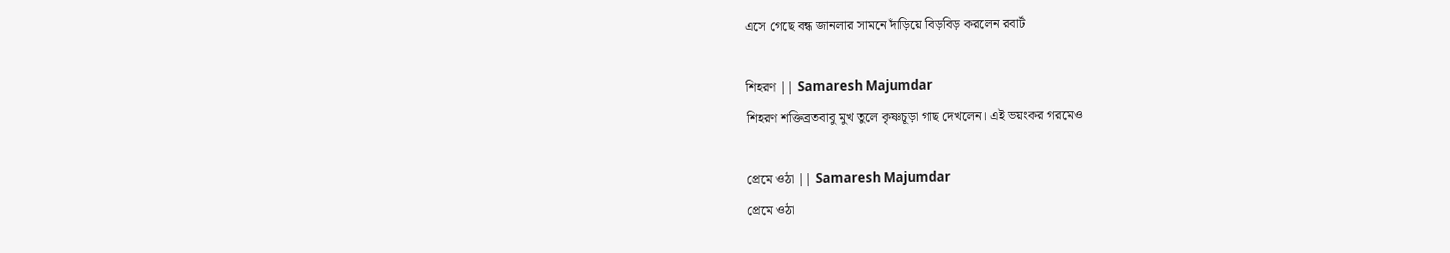এসে গেছে বন্ধ জানলার সামনে দাঁড়িয়ে বিড়বিড় করলেন রবার্ট

শিহরণ || Samaresh Majumdar
শিহরণ শক্তিব্রতবাবু মুখ তুলে কৃষ্ণচূড়া গাছ দেখলেন। এই ভয়ংকর গরমেও

প্রেমে ওঠা || Samaresh Majumdar
প্রেমে ওঠা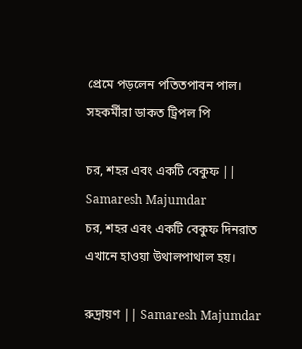প্রেমে পড়লেন পতিতপাবন পাল। সহকর্মীরা ডাকত ট্রিপল পি

চর, শহর এবং একটি বেকুফ || Samaresh Majumdar
চর, শহর এবং একটি বেকুফ দিনরাত এখানে হাওয়া উথালপাথাল হয়।

রুদ্রায়ণ || Samaresh Majumdar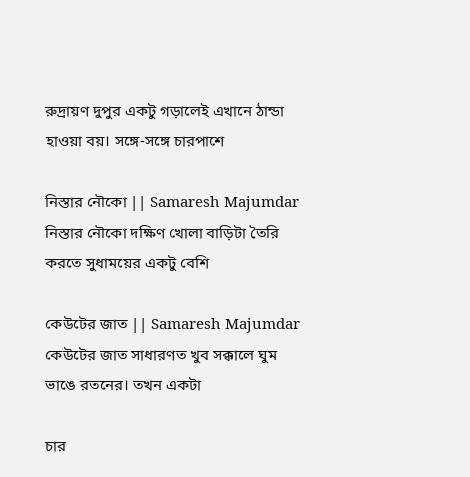রুদ্রায়ণ দুপুর একটু গড়ালেই এখানে ঠান্ডা হাওয়া বয়। সঙ্গে-সঙ্গে চারপাশে

নিস্তার নৌকো || Samaresh Majumdar
নিস্তার নৌকো দক্ষিণ খোলা বাড়িটা তৈরি করতে সুধাময়ের একটু বেশি

কেউটের জাত || Samaresh Majumdar
কেউটের জাত সাধারণত খুব সক্কালে ঘুম ভাঙে রতনের। তখন একটা

চার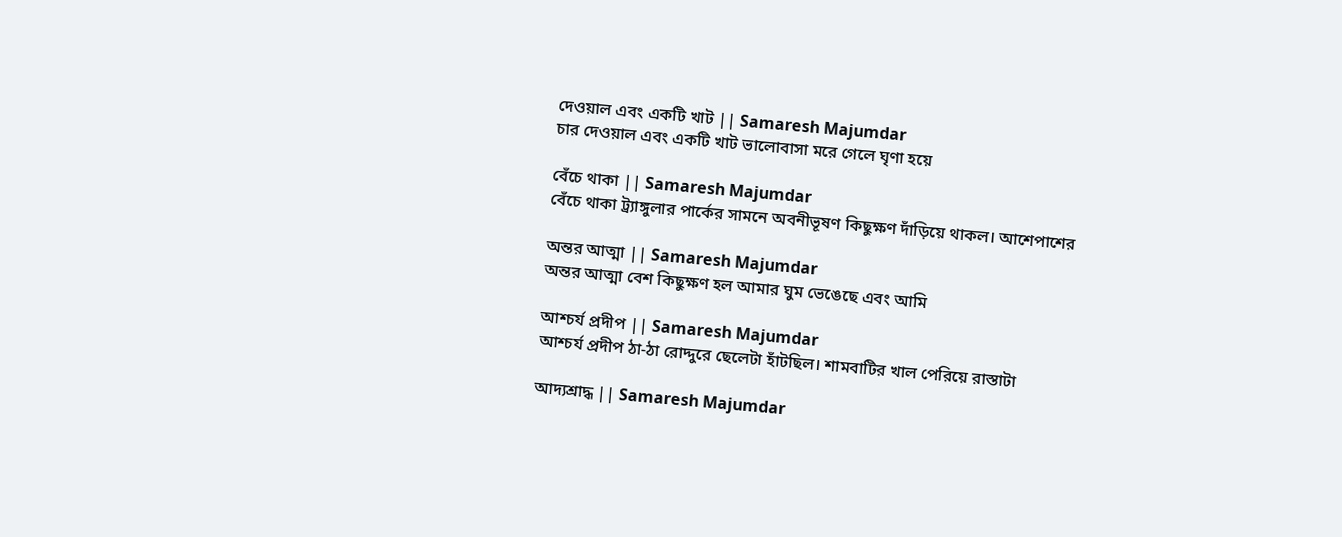দেওয়াল এবং একটি খাট || Samaresh Majumdar
চার দেওয়াল এবং একটি খাট ভালোবাসা মরে গেলে ঘৃণা হয়ে

বেঁচে থাকা || Samaresh Majumdar
বেঁচে থাকা ট্র্যাঙ্গুলার পার্কের সামনে অবনীভূষণ কিছুক্ষণ দাঁড়িয়ে থাকল। আশেপাশের

অন্তর আত্মা || Samaresh Majumdar
অন্তর আত্মা বেশ কিছুক্ষণ হল আমার ঘুম ভেঙেছে এবং আমি

আশ্চর্য প্রদীপ || Samaresh Majumdar
আশ্চর্য প্রদীপ ঠা-ঠা রোদ্দুরে ছেলেটা হাঁটছিল। শামবাটির খাল পেরিয়ে রাস্তাটা

আদ্যশ্রাদ্ধ || Samaresh Majumdar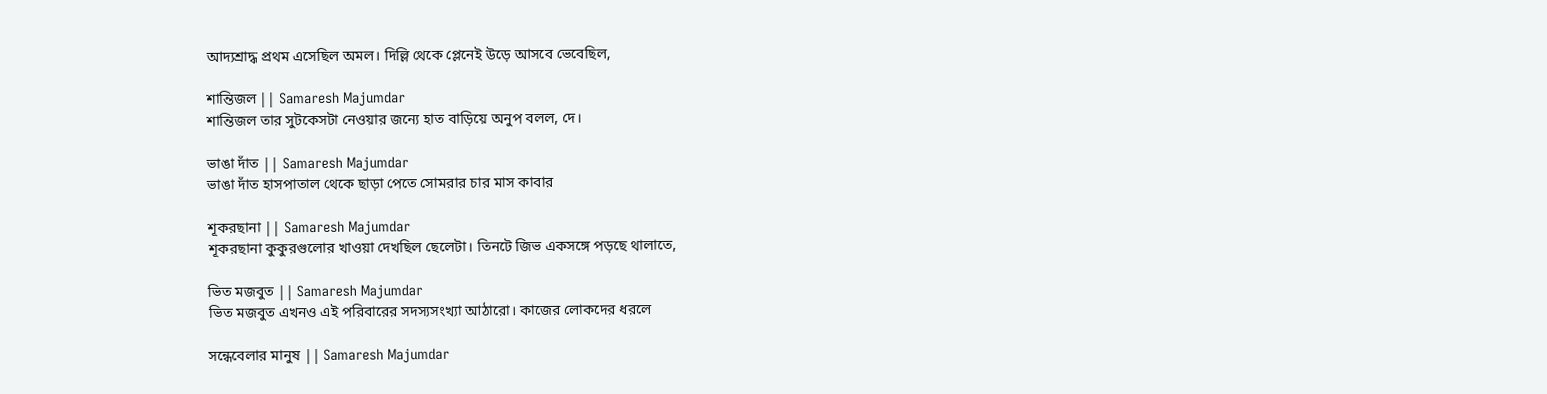আদ্যশ্রাদ্ধ প্রথম এসেছিল অমল। দিল্লি থেকে প্লেনেই উড়ে আসবে ভেবেছিল,

শান্তিজল || Samaresh Majumdar
শান্তিজল তার সুটকেসটা নেওয়ার জন্যে হাত বাড়িয়ে অনুপ বলল, দে।

ভাঙা দাঁত || Samaresh Majumdar
ভাঙা দাঁত হাসপাতাল থেকে ছাড়া পেতে সোমরার চার মাস কাবার

শূকরছানা || Samaresh Majumdar
শূকরছানা কুকুরগুলোর খাওয়া দেখছিল ছেলেটা। তিনটে জিভ একসঙ্গে পড়ছে থালাতে,

ভিত মজবুত || Samaresh Majumdar
ভিত মজবুত এখনও এই পরিবারের সদস্যসংখ্যা আঠারো। কাজের লোকদের ধরলে

সন্ধেবেলার মানুষ || Samaresh Majumdar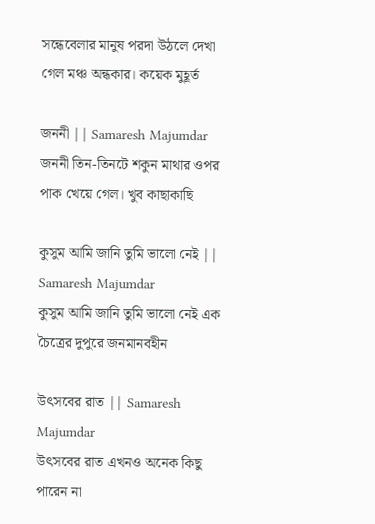সন্ধেবেলার মানুষ পরদা উঠলে দেখা গেল মঞ্চ অন্ধকার। কয়েক মুহূর্ত

জননী || Samaresh Majumdar
জননী তিন-তিনটে শকুন মাথার ওপর পাক খেয়ে গেল। খুব কাছাকাছি

কুসুম আমি জানি তুমি ভালো নেই || Samaresh Majumdar
কুসুম আমি জানি তুমি ভালো নেই এক চৈত্রের দুপুরে জনমানবহীন

উৎসবের রাত || Samaresh Majumdar
উৎসবের রাত এখনও অনেক কিছু পারেন না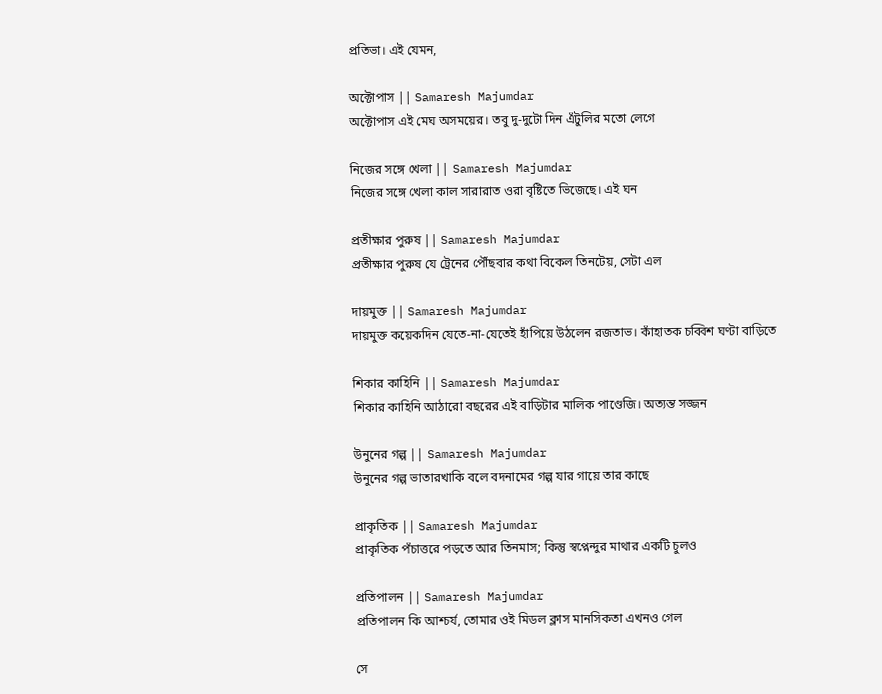প্রতিভা। এই যেমন,

অক্টোপাস || Samaresh Majumdar
অক্টোপাস এই মেঘ অসময়ের। তবু দু-দুটো দিন এঁটুলির মতো লেগে

নিজের সঙ্গে খেলা || Samaresh Majumdar
নিজের সঙ্গে খেলা কাল সারারাত ওরা বৃষ্টিতে ভিজেছে। এই ঘন

প্রতীক্ষার পুরুষ || Samaresh Majumdar
প্রতীক্ষার পুরুষ যে ট্রেনের পৌঁছবার কথা বিকেল তিনটেয়, সেটা এল

দায়মুক্ত || Samaresh Majumdar
দায়মুক্ত কয়েকদিন যেতে-না-যেতেই হাঁপিয়ে উঠলেন রজতাভ। কাঁহাতক চব্বিশ ঘণ্টা বাড়িতে

শিকার কাহিনি || Samaresh Majumdar
শিকার কাহিনি আঠারো বছরের এই বাড়িটার মালিক পাণ্ডেজি। অত্যন্ত সজ্জন

উনুনের গল্প || Samaresh Majumdar
উনুনের গল্প ভাতারখাকি বলে বদনামের গল্প যার গায়ে তার কাছে

প্রাকৃতিক || Samaresh Majumdar
প্রাকৃতিক পঁচাত্তরে পড়তে আর তিনমাস; কিন্তু স্বপ্নেন্দুর মাথার একটি চুলও

প্রতিপালন || Samaresh Majumdar
প্রতিপালন কি আশ্চর্য, তোমার ওই মিডল ক্লাস মানসিকতা এখনও গেল

সে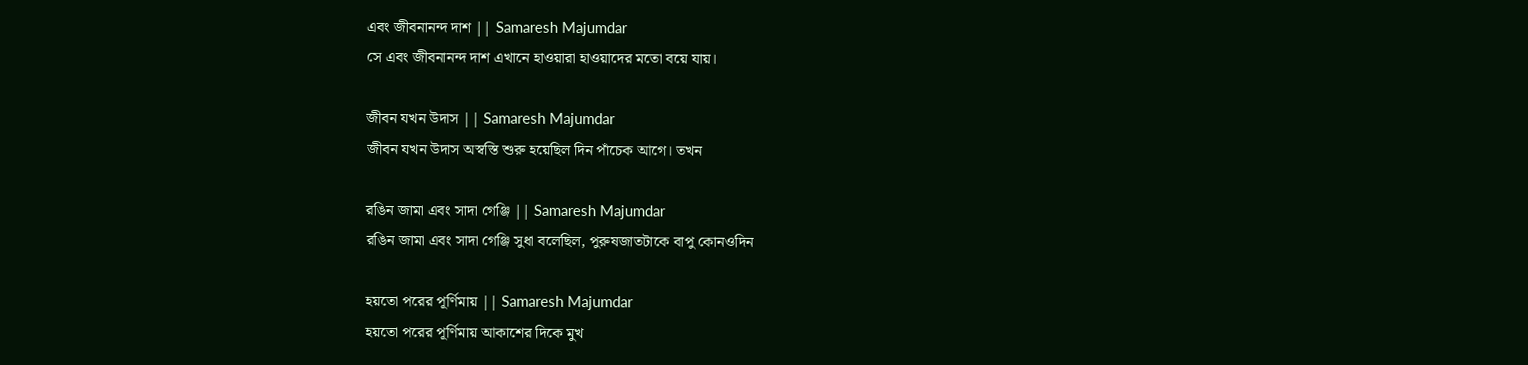এবং জীবনানন্দ দাশ || Samaresh Majumdar
সে এবং জীবনানন্দ দাশ এখানে হাওয়ারা হাওয়াদের মতো বয়ে যায়।

জীবন যখন উদাস || Samaresh Majumdar
জীবন যখন উদাস অস্বস্তি শুরু হয়েছিল দিন পাঁচেক আগে। তখন

রঙিন জামা এবং সাদা গেঞ্জি || Samaresh Majumdar
রঙিন জামা এবং সাদা গেঞ্জি সুধা বলেছিল, পুরুষজাতটাকে বাপু কোনওদিন

হয়তো পরের পূর্ণিমায় || Samaresh Majumdar
হয়তো পরের পূর্ণিমায় আকাশের দিকে মুখ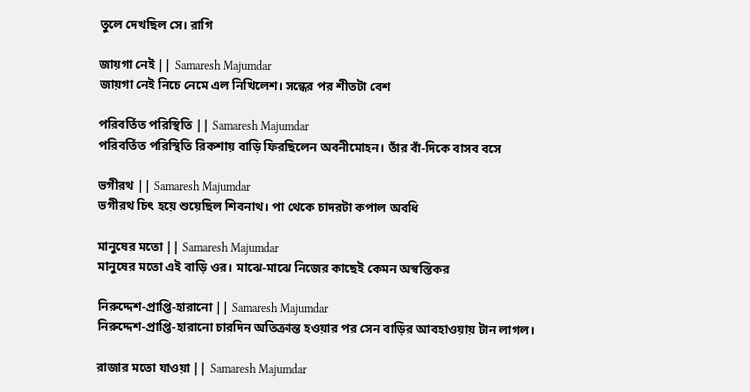তুলে দেখছিল সে। রাগি

জায়গা নেই || Samaresh Majumdar
জায়গা নেই নিচে নেমে এল নিখিলেশ। সন্ধের পর শীতটা বেশ

পরিবর্তিত পরিস্থিতি || Samaresh Majumdar
পরিবর্তিত পরিস্থিতি রিকশায় বাড়ি ফিরছিলেন অবনীমোহন। তাঁর বাঁ-দিকে বাসব বসে

ভগীরথ || Samaresh Majumdar
ভগীরথ চিৎ হয়ে শুয়েছিল শিবনাথ। পা থেকে চাদরটা কপাল অবধি

মানুষের মতো || Samaresh Majumdar
মানুষের মতো এই বাড়ি ওর। মাঝে-মাঝে নিজের কাছেই কেমন অস্বস্তিকর

নিরুদ্দেশ-প্রাপ্তি-হারানো || Samaresh Majumdar
নিরুদ্দেশ-প্রাপ্তি-হারানো চারদিন অতিক্রান্ত হওয়ার পর সেন বাড়ির আবহাওয়ায় টান লাগল।

রাজার মতো যাওয়া || Samaresh Majumdar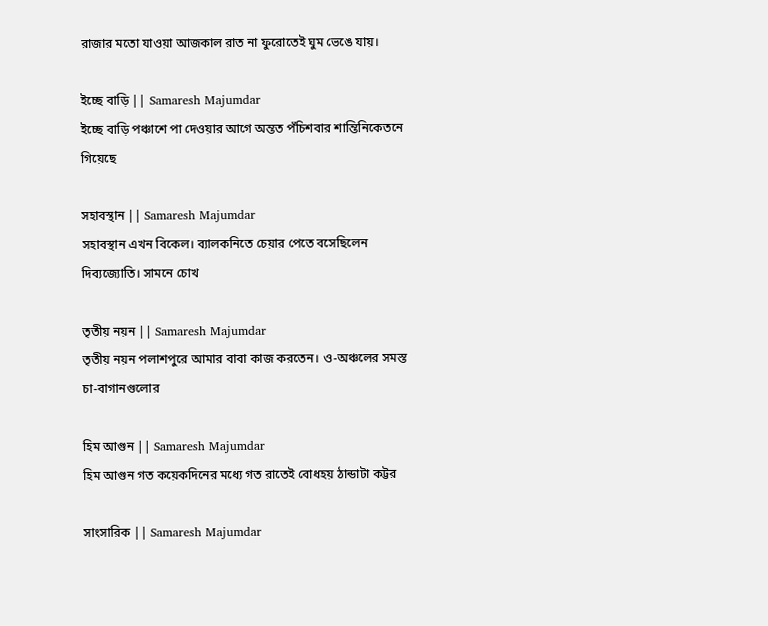রাজার মতো যাওয়া আজকাল রাত না ফুরোতেই ঘুম ভেঙে যায়।

ইচ্ছে বাড়ি || Samaresh Majumdar
ইচ্ছে বাড়ি পঞ্চাশে পা দেওয়ার আগে অন্তত পঁচিশবার শান্তিনিকেতনে গিয়েছে

সহাবস্থান || Samaresh Majumdar
সহাবস্থান এখন বিকেল। ব্যালকনিতে চেয়ার পেতে বসেছিলেন দিব্যজ্যোতি। সামনে চোখ

তৃতীয় নয়ন || Samaresh Majumdar
তৃতীয় নয়ন পলাশপুরে আমার বাবা কাজ করতেন। ও-অঞ্চলের সমস্ত চা-বাগানগুলোর

হিম আগুন || Samaresh Majumdar
হিম আগুন গত কয়েকদিনের মধ্যে গত রাতেই বোধহয় ঠান্ডাটা কট্টর

সাংসারিক || Samaresh Majumdar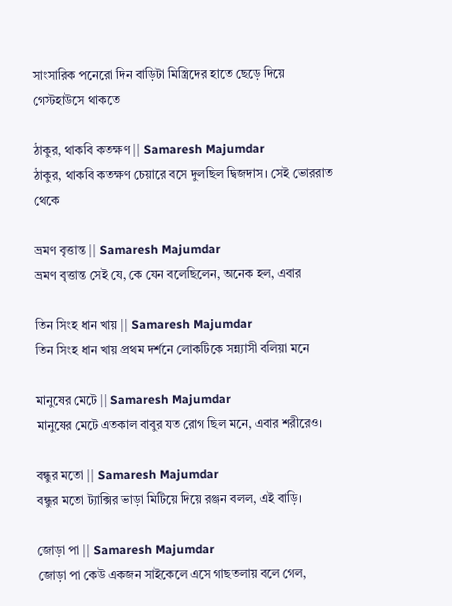সাংসারিক পনেরো দিন বাড়িটা মিস্ত্রিদের হাতে ছেড়ে দিয়ে গেস্টহাউসে থাকতে

ঠাকুর, থাকবি কতক্ষণ || Samaresh Majumdar
ঠাকুর, থাকবি কতক্ষণ চেয়ারে বসে দুলছিল দ্বিজদাস। সেই ভোররাত থেকে

ভ্রমণ বৃত্তান্ত || Samaresh Majumdar
ভ্রমণ বৃত্তান্ত সেই যে, কে যেন বলেছিলেন, অনেক হল, এবার

তিন সিংহ ধান খায় || Samaresh Majumdar
তিন সিংহ ধান খায় প্রথম দর্শনে লোকটিকে সন্ন্যাসী বলিয়া মনে

মানুষের মেটে || Samaresh Majumdar
মানুষের মেটে এতকাল বাবুর যত রোগ ছিল মনে, এবার শরীরেও।

বন্ধুর মতো || Samaresh Majumdar
বন্ধুর মতো ট্যাক্সির ভাড়া মিটিয়ে দিয়ে রঞ্জন বলল, এই বাড়ি।

জোড়া পা || Samaresh Majumdar
জোড়া পা কেউ একজন সাইকেলে এসে গাছতলায় বলে গেল,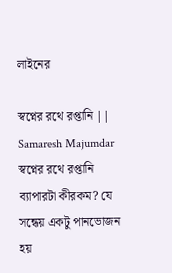লাইনের

স্বপ্নের রথে রপ্তানি || Samaresh Majumdar
স্বপ্নের রথে রপ্তানি ব্যাপারটা কীরকম? যে সন্ধেয় একটু পানভোজন হয়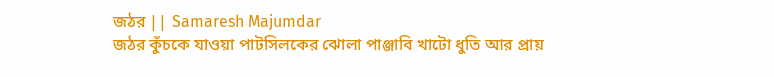জঠর || Samaresh Majumdar
জঠর কুঁচকে যাওয়া পাটসিলকের ঝোলা পাঞ্জাবি খাটো ধুতি আর প্রায়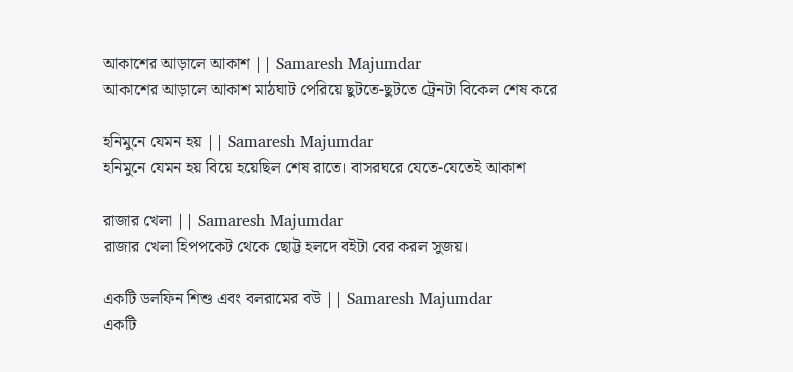আকাশের আড়ালে আকাশ || Samaresh Majumdar
আকাশের আড়ালে আকাশ মাঠঘাট পেরিয়ে ছুটতে-ছুটতে ট্রেনটা বিকেল শেষ করে

হনিমুনে যেমন হয় || Samaresh Majumdar
হনিমুনে যেমন হয় বিয়ে হয়েছিল শেষ রাতে। বাসরঘরে যেতে-যেতেই আকাশ

রাজার খেলা || Samaresh Majumdar
রাজার খেলা হিপপকেট থেকে ছোট্ট হলদে বইটা বের করল সুজয়।

একটি ডলফিন শিশু এবং বলরামের বউ || Samaresh Majumdar
একটি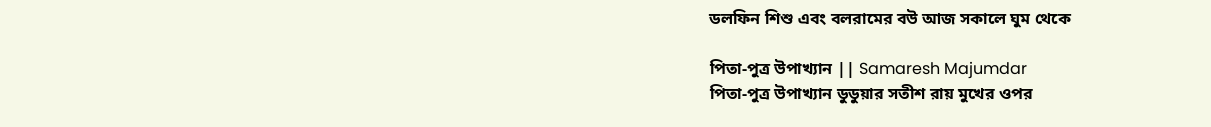ডলফিন শিশু এবং বলরামের বউ আজ সকালে ঘুম থেকে

পিতা-পুত্র উপাখ্যান || Samaresh Majumdar
পিতা-পুত্র উপাখ্যান ডুডুয়ার সতীশ রায় মুখের ওপর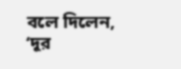বলে দিলেন, ‘দূর